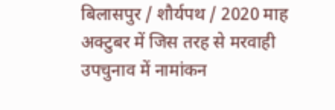बिलासपुर / शौर्यपथ / 2020 माह अक्टुबर में जिस तरह से मरवाही उपचुनाव में नामांकन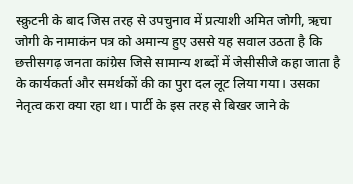स्क्रुटनी के बाद जिस तरह से उपचुनाव में प्रत्याशी अमित जोगी, ऋचा जोगी के नामाकंन पत्र को अमान्य हुए उससे यह सवाल उठता है कि छत्तीसगढ़ जनता कांग्रेस जिसे सामान्य शब्दों में जेसीसीजे कहा जाता है के कार्यकर्ता और समर्थकों की का पुरा दल लूट लिया गया। उसका नेतृत्व करा क्या रहा था। पार्टी के इस तरह से बिखर जाने के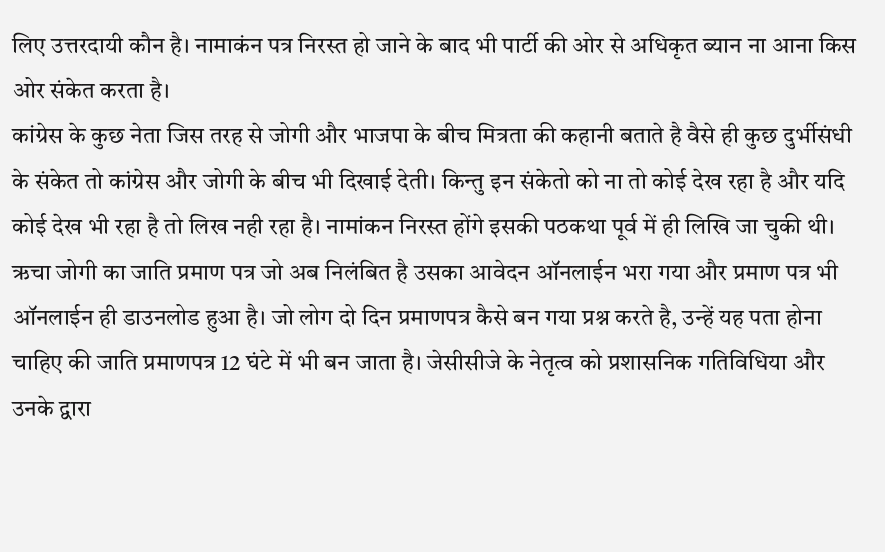लिए उत्तरदायी कौन है। नामाकंन पत्र निरस्त हो जाने के बाद भी पार्टी की ओर से अधिकृत ब्यान ना आना किस ओर संकेत करता है।
कांग्रेस के कुछ नेता जिस तरह से जोगी और भाजपा के बीच मित्रता की कहानी बताते है वैसे ही कुछ दुर्भीसंधी के संकेत तो कांग्रेस और जोगी के बीच भी दिखाई देती। किन्तु इन संकेतो को ना तो कोई देख रहा है और यदि कोई देख भी रहा है तो लिख नही रहा है। नामांकन निरस्त होंगे इसकी पठकथा पूर्व में ही लिखि जा चुकी थी। ऋचा जोगी का जाति प्रमाण पत्र जो अब निलंबित है उसका आवेदन ऑनलाईन भरा गया और प्रमाण पत्र भी ऑनलाईन ही डाउनलोड हुआ है। जो लोग दो दिन प्रमाणपत्र कैसे बन गया प्रश्न करते है, उन्हें यह पता होना चाहिए की जाति प्रमाणपत्र 12 घंटे में भी बन जाता है। जेसीसीजे के नेतृत्व को प्रशासनिक गतिविधिया और उनके द्वारा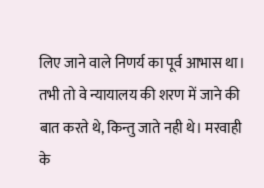लिए जाने वाले निणर्य का पूर्व आभास था। तभी तो वे न्यायालय की शरण में जाने की बात करते थे, किन्तु जाते नही थे। मरवाही के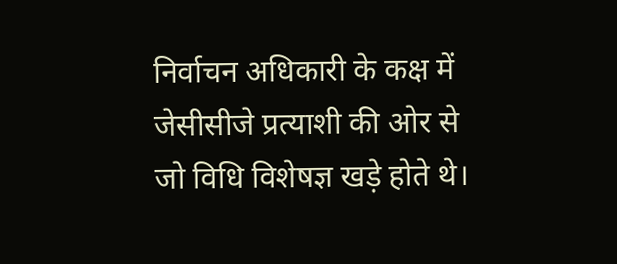निर्वाचन अधिकारी के कक्ष में जेसीसीजे प्रत्याशी की ओर से जो विधि विशेषज्ञ खड़े होते थे।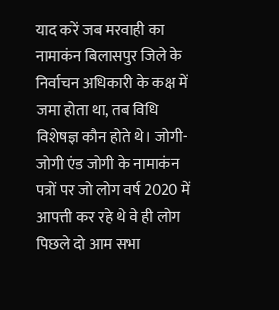याद करें जब मरवाही का नामाकंन बिलासपुर जिले के निर्वाचन अधिकारी के कक्ष में जमा होता था, तब विधि विशेषज्ञ कौन होते थे। जोगी-जोगी एंड जोगी के नामाकंन पत्रों पर जो लोग वर्ष 2020 में आपत्ती कर रहे थे वे ही लोग पिछले दो आम सभा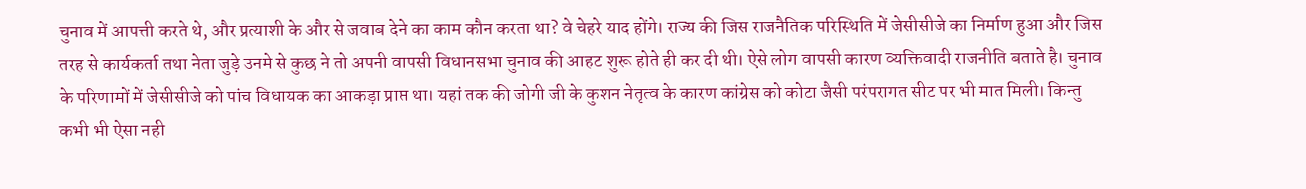चुनाव में आपत्ती करते थे, और प्रत्याशी के और से जवाब देने का काम कौन करता था? वे चेहरे याद होंगे। राज्य की जिस राजनैतिक परिस्थिति में जेसीसीजे का निर्माण हुआ और जिस तरह से कार्यकर्ता तथा नेता जुड़े उनमे से कुछ ने तो अपनी वापसी विधानसभा चुनाव की आहट शुरू होते ही कर दी थी। ऐसे लोग वापसी कारण व्यक्तिवादी राजनीति बताते है। चुनाव के परिणामों में जेसीसीजे को पांच विधायक का आकड़ा प्राप्त था। यहां तक की जोगी जी के कुशन नेतृत्व के कारण कांग्रेस को कोटा जैसी परंपरागत सीट पर भी मात मिली। किन्तु कभी भी ऐसा नही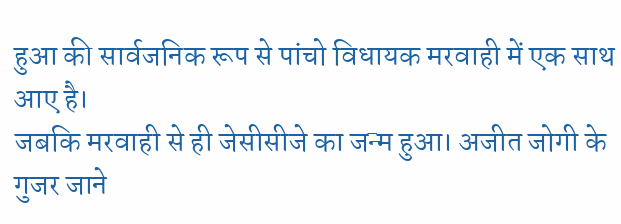हुआ की सार्वजनिक रूप से पांचो विधायक मरवाही में एक साथ आए है।
जबकि मरवाही से ही जेसीसीजे का जन्म हुआ। अजीत जोगी के गुजर जाने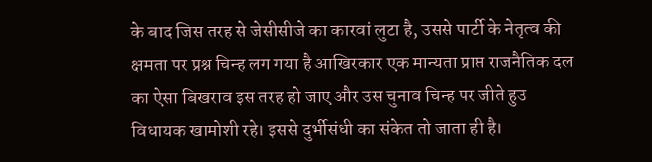के बाद जिस तरह से जेसीसीजे का कारवां लुटा है, उससे पार्टी के नेतृत्व की क्षमता पर प्रश्न चिन्ह लग गया है आखिरकार एक मान्यता प्राप्त राजनैतिक दल का ऐसा बिखराव इस तरह हो जाए और उस चुनाव चिन्ह पर जीते हुउ विधायक खामोशी रहे। इससे दुर्भीसंधी का संकेत तो जाता ही है।